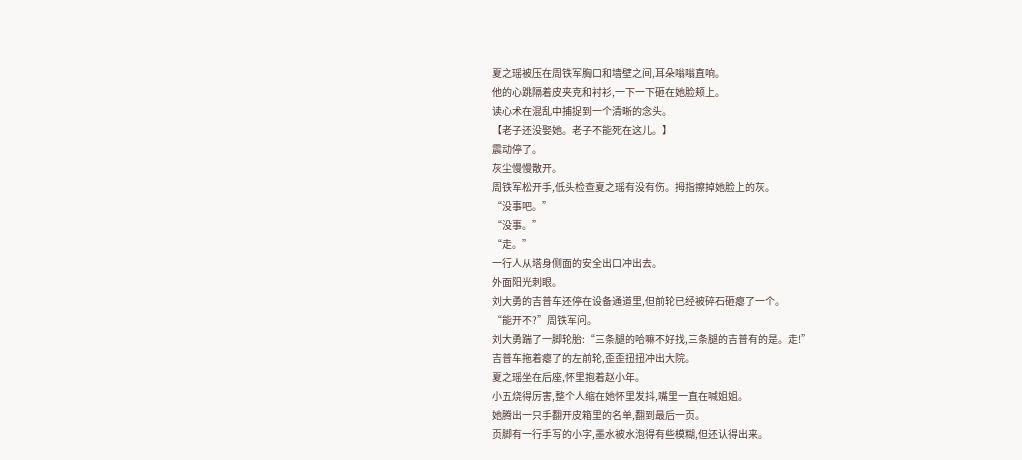夏之瑶被压在周铁军胸口和墙壁之间,耳朵嗡嗡直响。
他的心跳隔着皮夹克和衬衫,一下一下砸在她脸颊上。
读心术在混乱中捕捉到一个清晰的念头。
【老子还没娶她。老子不能死在这儿。】
震动停了。
灰尘慢慢散开。
周铁军松开手,低头检查夏之瑶有没有伤。拇指擦掉她脸上的灰。
“没事吧。”
“没事。”
“走。”
一行人从塔身侧面的安全出口冲出去。
外面阳光刺眼。
刘大勇的吉普车还停在设备通道里,但前轮已经被碎石砸瘪了一个。
“能开不?”周铁军问。
刘大勇踹了一脚轮胎:“三条腿的哈嘛不好找,三条腿的吉普有的是。走!”
吉普车拖着瘪了的左前轮,歪歪扭扭冲出大院。
夏之瑶坐在后座,怀里抱着赵小年。
小五烧得厉害,整个人缩在她怀里发抖,嘴里一直在喊姐姐。
她腾出一只手翻开皮箱里的名单,翻到最后一页。
页脚有一行手写的小字,墨水被水泡得有些模糊,但还认得出来。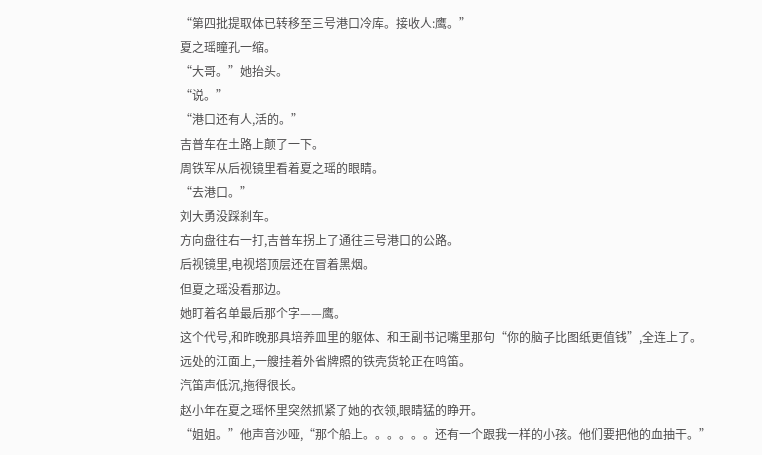“第四批提取体已转移至三号港口冷库。接收人:鹰。”
夏之瑶瞳孔一缩。
“大哥。”她抬头。
“说。”
“港口还有人,活的。”
吉普车在土路上颠了一下。
周铁军从后视镜里看着夏之瑶的眼睛。
“去港口。”
刘大勇没踩刹车。
方向盘往右一打,吉普车拐上了通往三号港口的公路。
后视镜里,电视塔顶层还在冒着黑烟。
但夏之瑶没看那边。
她盯着名单最后那个字——鹰。
这个代号,和昨晚那具培养皿里的躯体、和王副书记嘴里那句“你的脑子比图纸更值钱”,全连上了。
远处的江面上,一艘挂着外省牌照的铁壳货轮正在鸣笛。
汽笛声低沉,拖得很长。
赵小年在夏之瑶怀里突然抓紧了她的衣领,眼睛猛的睁开。
“姐姐。”他声音沙哑,“那个船上。。。。。。还有一个跟我一样的小孩。他们要把他的血抽干。”